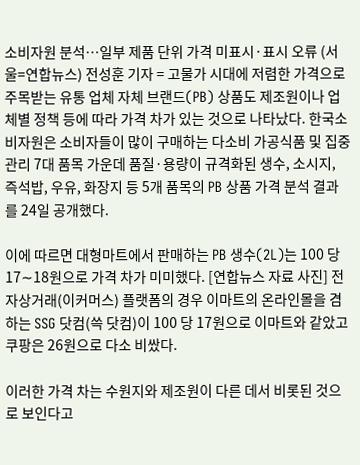소비자원 분석…일부 제품 단위 가격 미표시·표시 오류 (서울=연합뉴스) 전성훈 기자 = 고물가 시대에 저렴한 가격으로 주목받는 유통 업체 자체 브랜드(PB) 상품도 제조원이나 업체별 정책 등에 따라 가격 차가 있는 것으로 나타났다. 한국소비자원은 소비자들이 많이 구매하는 다소비 가공식품 및 집중 관리 7대 품목 가운데 품질·용량이 규격화된 생수, 소시지, 즉석밥, 우유, 화장지 등 5개 품목의 PB 상품 가격 분석 결과를 24일 공개했다.

이에 따르면 대형마트에서 판매하는 PB 생수(2L)는 100 당 17∼18원으로 가격 차가 미미했다. [연합뉴스 자료 사진] 전자상거래(이커머스) 플랫폼의 경우 이마트의 온라인몰을 겸하는 SSG 닷컴(쓱 닷컴)이 100 당 17원으로 이마트와 같았고 쿠팡은 26원으로 다소 비쌌다.

이러한 가격 차는 수원지와 제조원이 다른 데서 비롯된 것으로 보인다고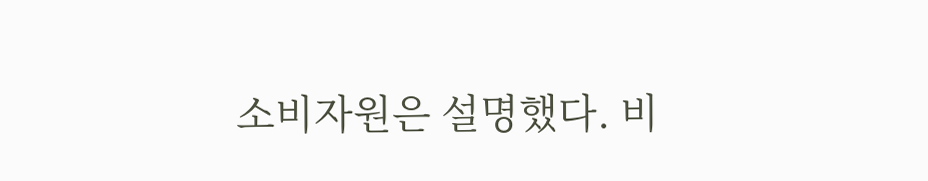소비자원은 설명했다. 비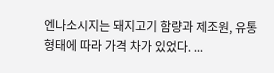엔나소시지는 돼지고기 함량과 제조원, 유통 형태에 따라 가격 차가 있었다. ...